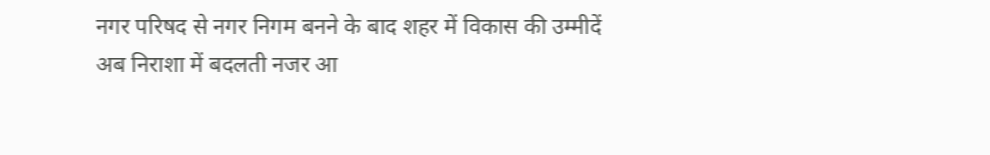नगर परिषद से नगर निगम बनने के बाद शहर में विकास की उम्मीदें अब निराशा में बदलती नजर आ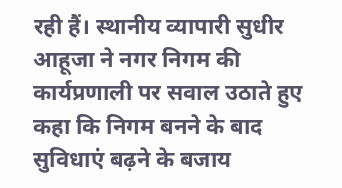रही हैं। स्थानीय व्यापारी सुधीर आहूजा ने नगर निगम की कार्यप्रणाली पर सवाल उठाते हुए कहा कि निगम बनने के बाद सुविधाएं बढ़ने के बजाय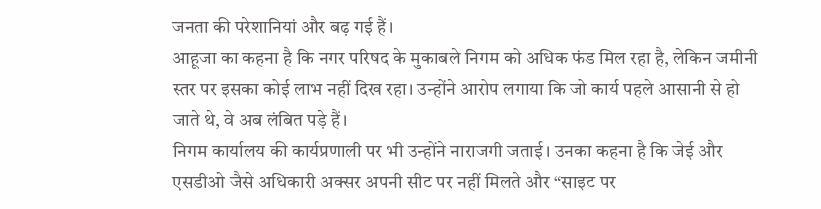जनता की परेशानियां और बढ़ गई हैं।
आहूजा का कहना है कि नगर परिषद के मुकाबले निगम को अधिक फंड मिल रहा है, लेकिन जमीनी स्तर पर इसका कोई लाभ नहीं दिख रहा। उन्होंने आरोप लगाया कि जो कार्य पहले आसानी से हो जाते थे, वे अब लंबित पड़े हैं।
निगम कार्यालय की कार्यप्रणाली पर भी उन्होंने नाराजगी जताई। उनका कहना है कि जेई और एसडीओ जैसे अधिकारी अक्सर अपनी सीट पर नहीं मिलते और “साइट पर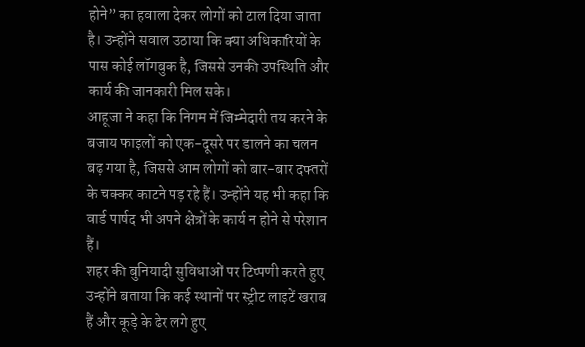होने” का हवाला देकर लोगों को टाल दिया जाता है। उन्होंने सवाल उठाया कि क्या अधिकारियों के पास कोई लॉगबुक है, जिससे उनकी उपस्थिति और कार्य की जानकारी मिल सके।
आहूजा ने कहा कि निगम में जिम्मेदारी तय करने के बजाय फाइलों को एक-दूसरे पर डालने का चलन बढ़ गया है, जिससे आम लोगों को बार-बार दफ्तरों के चक्कर काटने पड़ रहे हैं। उन्होंने यह भी कहा कि वार्ड पार्षद भी अपने क्षेत्रों के कार्य न होने से परेशान हैं।
शहर की बुनियादी सुविधाओं पर टिप्पणी करते हुए उन्होंने बताया कि कई स्थानों पर स्ट्रीट लाइटें खराब हैं और कूड़े के ढेर लगे हुए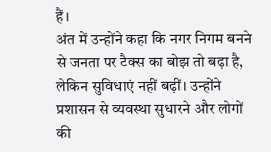हैं।
अंत में उन्होंने कहा कि नगर निगम बनने से जनता पर टैक्स का बोझ तो बढ़ा है, लेकिन सुविधाएं नहीं बढ़ीं। उन्होंने प्रशासन से व्यवस्था सुधारने और लोगों की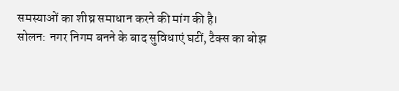समस्याओं का शीघ्र समाधान करने की मांग की है।
सोलन: नगर निगम बनने के बाद सुविधाएं घटीं, टैक्स का बोझ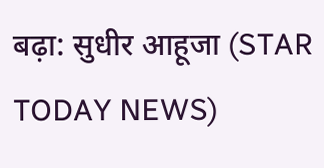बढ़ा: सुधीर आहूजा (STAR TODAY NEWS)